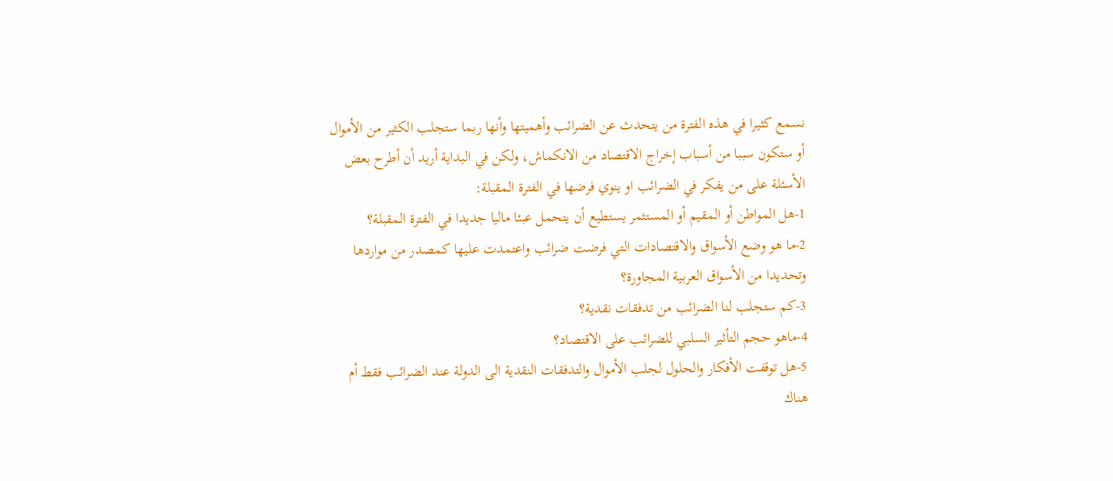نسمع كثيرا في هذه الفترة من يتحدث عن الضرائب وأهميتها وأنها ربما ستجلب الكثير من الأموال أو ستكون سببا من أسباب إخراج الاقتصاد من الانكماش، ولكن في البداية أريد أن أطرح بعض الأسئلة على من يفكر في الضرائب او ينوي فرضها في الفترة المقبلة:
1-هل المواطن أو المقيم أو المستثمر يستطيع أن يتحمل عبئا ماليا جديدا في الفترة المقبلة؟
2-ما هو وضع الأسواق والاقتصادات التي فرضت ضرائب واعتمدت عليها كمصدر من مواردها وتحديدا من الأسواق العربية المجاورة؟
3-كم ستجلب لنا الضرائب من تدفقات نقدية؟
4-ماهو حجم التأثير السلبي للضرائب على الاقتصاد؟
5-هل توقفت الأفكار والحلول لجلب الأموال والتدفقات النقدية الى الدولة عند الضرائب فقط أم هناك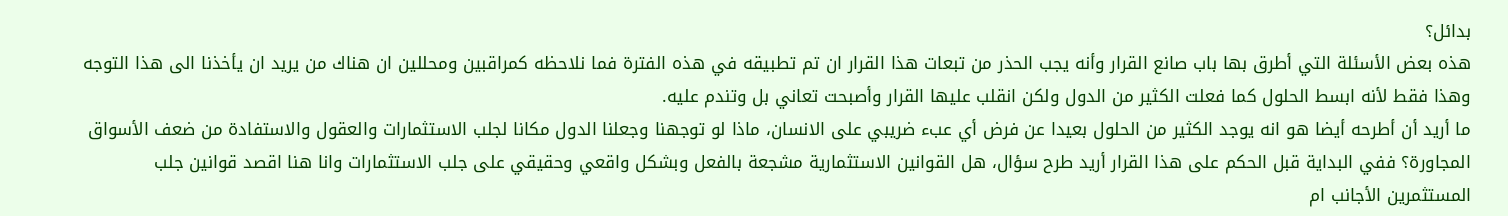بدائل؟
هذه بعض الأسئلة التي أطرق بها باب صانع القرار وأنه يجب الحذر من تبعات هذا القرار ان تم تطبيقه في هذه الفترة فما نلاحظه كمراقبين ومحللين ان هناك من يريد ان يأخذنا الى هذا التوجه وهذا فقط لأنه ابسط الحلول كما فعلت الكثير من الدول ولكن انقلب عليها القرار وأصبحت تعاني بل وتندم عليه.
ما أريد أن أطرحه أيضا هو انه يوجد الكثير من الحلول بعيدا عن فرض أي عبء ضريبي على الانسان، ماذا لو توجهنا وجعلنا الدول مكانا لجلب الاستثمارات والعقول والاستفادة من ضعف الأسواق المجاورة؟ ففي البداية قبل الحكم على هذا القرار أريد طرح سؤال، هل القوانين الاستثمارية مشجعة بالفعل وبشكل واقعي وحقيقي على جلب الاستثمارات وانا هنا اقصد قوانين جلب المستثمرين الأجانب ام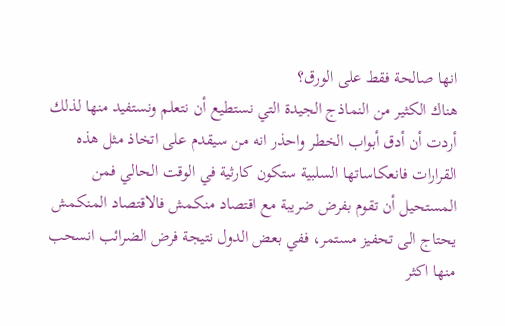انها صالحة فقط على الورق؟
هناك الكثير من النماذج الجيدة التي نستطيع أن نتعلم ونستفيد منها لذلك أردت أن أدق أبواب الخطر واحذر انه من سيقدم على اتخاذ مثل هذه القرارات فانعكاساتها السلبية ستكون كارثية في الوقت الحالي فمن المستحيل أن تقوم بفرض ضريبة مع اقتصاد منكمش فالاقتصاد المنكمش يحتاج الى تحفيز مستمر، ففي بعض الدول نتيجة فرض الضرائب انسحب منها اكثر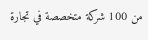من 100 شركة متخصصة في تجارة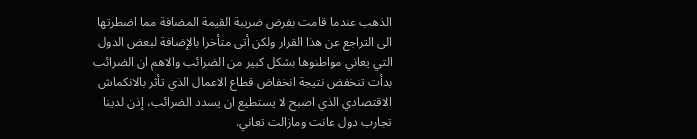الذهب عندما قامت بفرض ضريبة القيمة المضافة مما اضطرتها الى التراجع عن هذا القرار ولكن أتى متأخرا بالإضافة لبعض الدول التي يعاني مواطنوها بشكل كبير من الضرائب والاهم ان الضرائب بدأت تنخفض نتيجة انخفاض قطاع الاعمال الذي تأثر بالانكماش الاقتصادي الذي اصبح لا يستطيع ان يسدد الضرائب، إذن لدينا تجارب دول عانت ومازالت تعاني.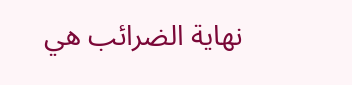نهاية الضرائب هي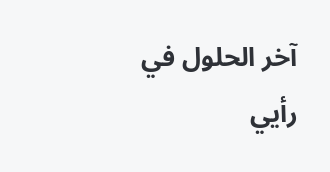آخر الحلول في رأيي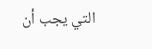التي يجب أن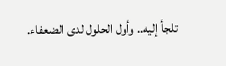تلجأ إليه.. وأول الحلول لدى الضعفاء.